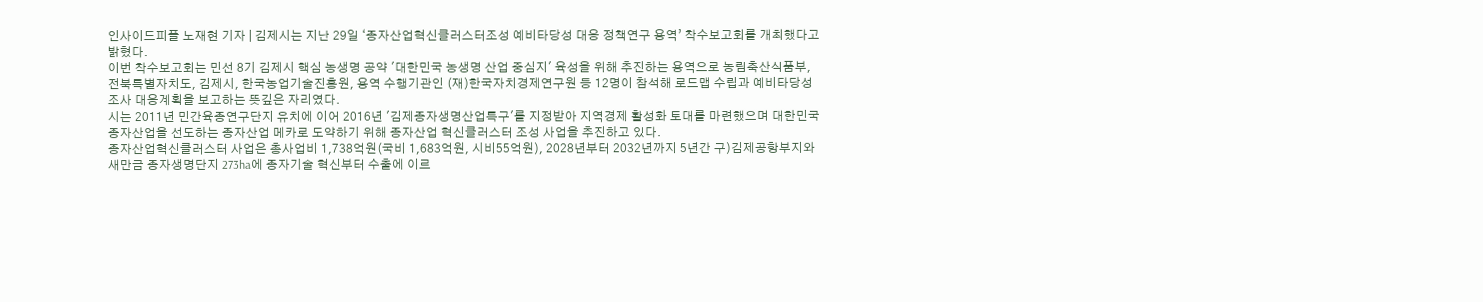인사이드피플 노재현 기자 | 김제시는 지난 29일 ‘종자산업혁신클러스터조성 예비타당성 대응 정책연구 용역’ 착수보고회를 개최했다고 밝혔다.
이번 착수보고회는 민선 8기 김제시 핵심 농생명 공약 '대한민국 농생명 산업 중심지' 육성을 위해 추진하는 용역으로 농림축산식품부, 전북특별자치도, 김제시, 한국농업기술진흥원, 용역 수행기관인 (재)한국자치경제연구원 등 12명이 참석해 로드맵 수립과 예비타당성조사 대응계획을 보고하는 뜻깊은 자리였다.
시는 2011년 민간육종연구단지 유치에 이어 2016년 '김제종자생명산업특구'를 지정받아 지역경제 활성화 토대를 마련했으며 대한민국 종자산업을 선도하는 종자산업 메카로 도약하기 위해 종자산업 혁신클러스터 조성 사업을 추진하고 있다.
종자산업혁신클러스터 사업은 총사업비 1,738억원(국비 1,683억원, 시비55억원), 2028년부터 2032년까지 5년간 구)김제공항부지와 새만금 종자생명단지 273ha에 종자기술 혁신부터 수출에 이르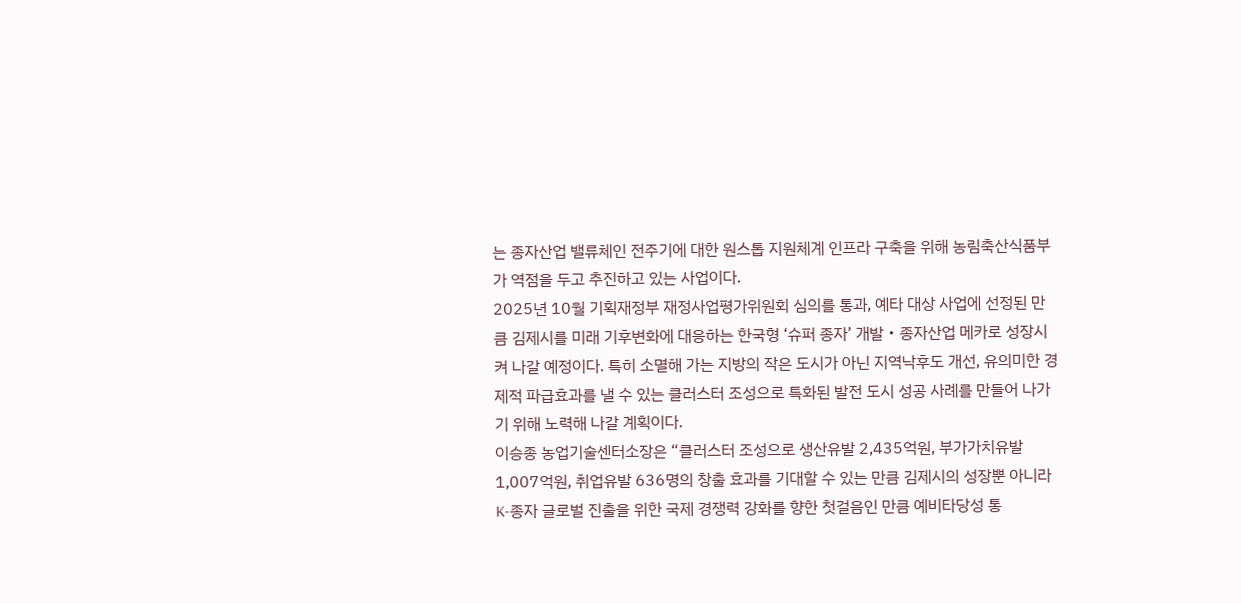는 종자산업 밸류체인 전주기에 대한 원스톱 지원체계 인프라 구축을 위해 농림축산식품부가 역점을 두고 추진하고 있는 사업이다.
2025년 10월 기획재정부 재정사업평가위원회 심의를 통과, 예타 대상 사업에 선정된 만큼 김제시를 미래 기후변화에 대응하는 한국형 ‘슈퍼 종자’ 개발‧종자산업 메카로 성장시켜 나갈 예정이다. 특히 소멸해 가는 지방의 작은 도시가 아닌 지역낙후도 개선, 유의미한 경제적 파급효과를 낼 수 있는 클러스터 조성으로 특화된 발전 도시 성공 사례를 만들어 나가기 위해 노력해 나갈 계획이다.
이승종 농업기술센터소장은 “클러스터 조성으로 생산유발 2,435억원, 부가가치유발 1,007억원, 취업유발 636명의 창출 효과를 기대할 수 있는 만큼 김제시의 성장뿐 아니라 K-종자 글로벌 진출을 위한 국제 경쟁력 강화를 향한 첫걸음인 만큼 예비타당성 통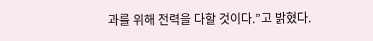과를 위해 전력을 다할 것이다.”고 밝혔다.